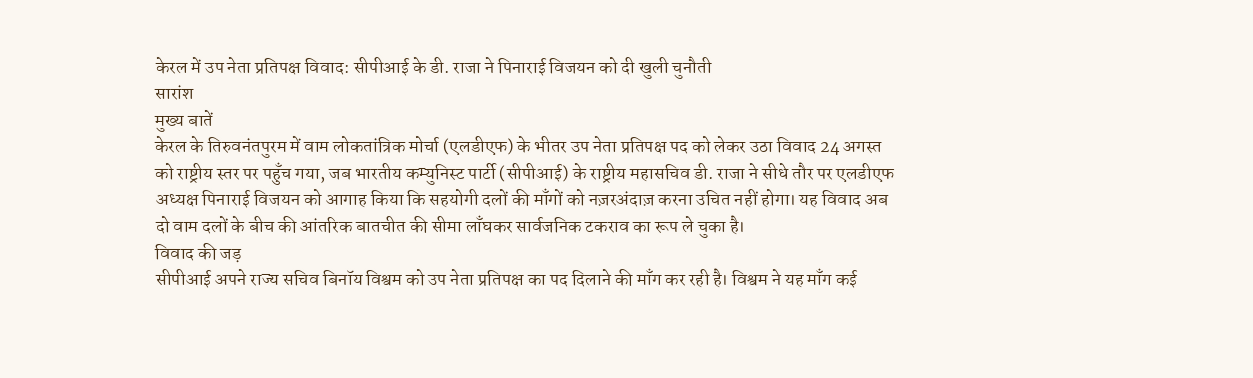केरल में उप नेता प्रतिपक्ष विवाद: सीपीआई के डी. राजा ने पिनाराई विजयन को दी खुली चुनौती
सारांश
मुख्य बातें
केरल के तिरुवनंतपुरम में वाम लोकतांत्रिक मोर्चा (एलडीएफ) के भीतर उप नेता प्रतिपक्ष पद को लेकर उठा विवाद 24 अगस्त को राष्ट्रीय स्तर पर पहुँच गया, जब भारतीय कम्युनिस्ट पार्टी (सीपीआई) के राष्ट्रीय महासचिव डी. राजा ने सीधे तौर पर एलडीएफ अध्यक्ष पिनाराई विजयन को आगाह किया कि सहयोगी दलों की माँगों को नज़रअंदाज़ करना उचित नहीं होगा। यह विवाद अब दो वाम दलों के बीच की आंतरिक बातचीत की सीमा लाँघकर सार्वजनिक टकराव का रूप ले चुका है।
विवाद की जड़
सीपीआई अपने राज्य सचिव बिनॉय विश्वम को उप नेता प्रतिपक्ष का पद दिलाने की माँग कर रही है। विश्वम ने यह माँग कई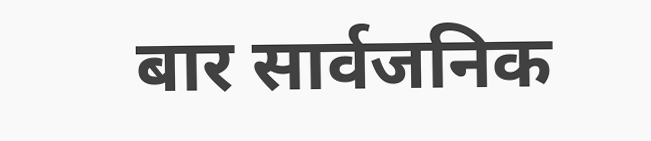बार सार्वजनिक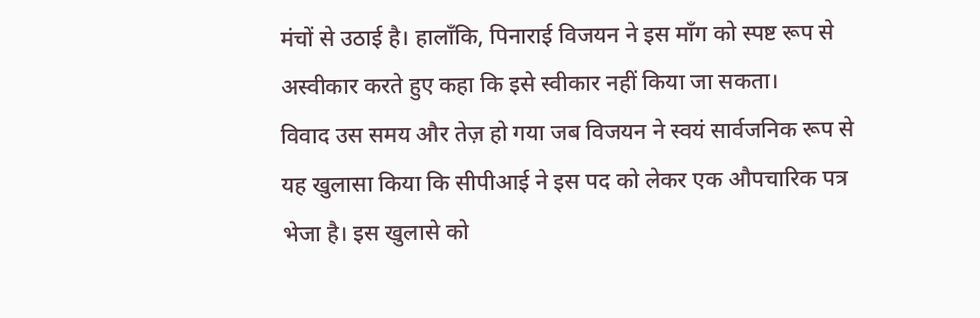मंचों से उठाई है। हालाँकि, पिनाराई विजयन ने इस माँग को स्पष्ट रूप से अस्वीकार करते हुए कहा कि इसे स्वीकार नहीं किया जा सकता।
विवाद उस समय और तेज़ हो गया जब विजयन ने स्वयं सार्वजनिक रूप से यह खुलासा किया कि सीपीआई ने इस पद को लेकर एक औपचारिक पत्र भेजा है। इस खुलासे को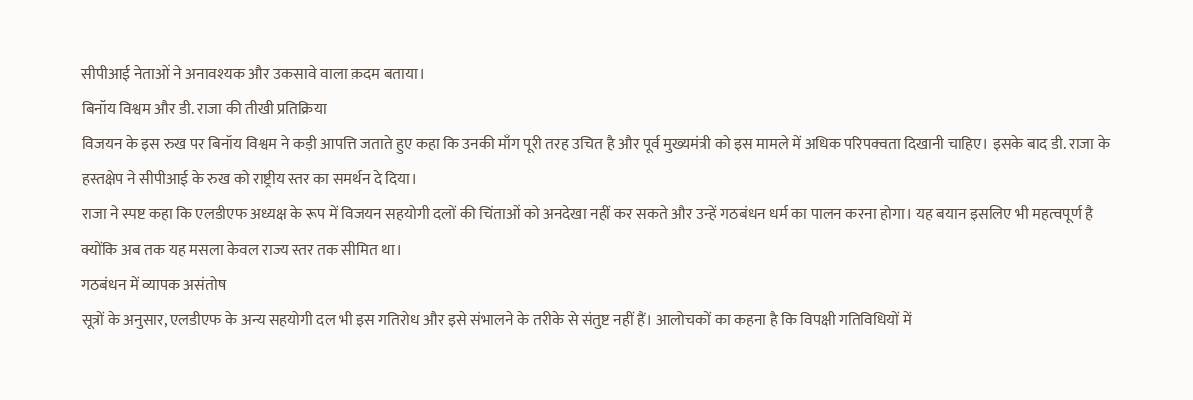सीपीआई नेताओं ने अनावश्यक और उकसावे वाला क़दम बताया।
बिनॉय विश्वम और डी. राजा की तीखी प्रतिक्रिया
विजयन के इस रुख पर बिनॉय विश्वम ने कड़ी आपत्ति जताते हुए कहा कि उनकी माँग पूरी तरह उचित है और पूर्व मुख्यमंत्री को इस मामले में अधिक परिपक्वता दिखानी चाहिए। इसके बाद डी. राजा के हस्तक्षेप ने सीपीआई के रुख को राष्ट्रीय स्तर का समर्थन दे दिया।
राजा ने स्पष्ट कहा कि एलडीएफ अध्यक्ष के रूप में विजयन सहयोगी दलों की चिंताओं को अनदेखा नहीं कर सकते और उन्हें गठबंधन धर्म का पालन करना होगा। यह बयान इसलिए भी महत्वपूर्ण है क्योंकि अब तक यह मसला केवल राज्य स्तर तक सीमित था।
गठबंधन में व्यापक असंतोष
सूत्रों के अनुसार, एलडीएफ के अन्य सहयोगी दल भी इस गतिरोध और इसे संभालने के तरीके से संतुष्ट नहीं हैं। आलोचकों का कहना है कि विपक्षी गतिविधियों में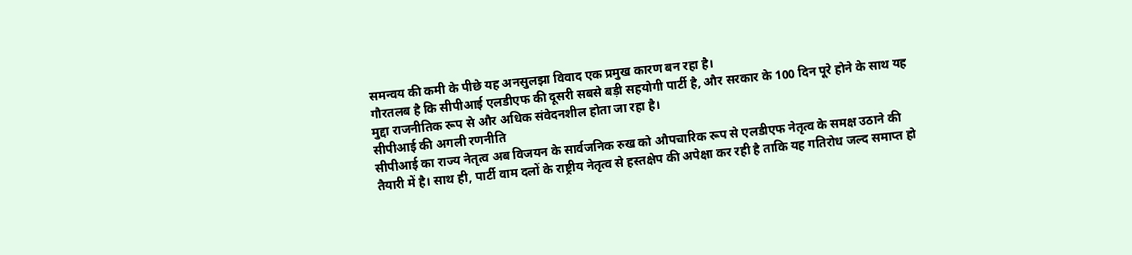समन्वय की कमी के पीछे यह अनसुलझा विवाद एक प्रमुख कारण बन रहा है।
गौरतलब है कि सीपीआई एलडीएफ की दूसरी सबसे बड़ी सहयोगी पार्टी है, और सरकार के 100 दिन पूरे होने के साथ यह मुद्दा राजनीतिक रूप से और अधिक संवेदनशील होता जा रहा है।
सीपीआई की अगली रणनीति
सीपीआई का राज्य नेतृत्व अब विजयन के सार्वजनिक रुख को औपचारिक रूप से एलडीएफ नेतृत्व के समक्ष उठाने की तैयारी में है। साथ ही, पार्टी वाम दलों के राष्ट्रीय नेतृत्व से हस्तक्षेप की अपेक्षा कर रही है ताकि यह गतिरोध जल्द समाप्त हो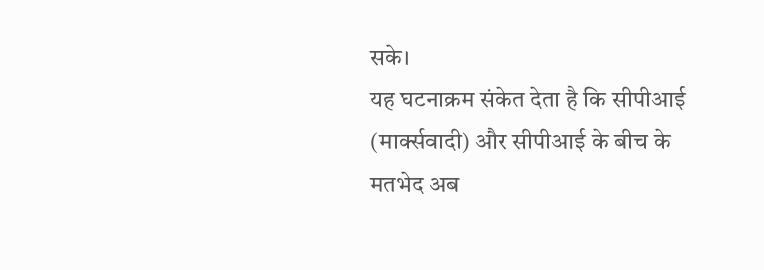सके।
यह घटनाक्रम संकेत देता है कि सीपीआई (मार्क्सवादी) और सीपीआई के बीच के मतभेद अब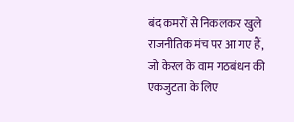बंद कमरों से निकलकर खुले राजनीतिक मंच पर आ गए हैं, जो केरल के वाम गठबंधन की एकजुटता के लिए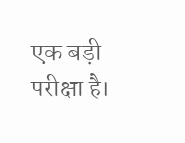एक बड़ी परीक्षा है।